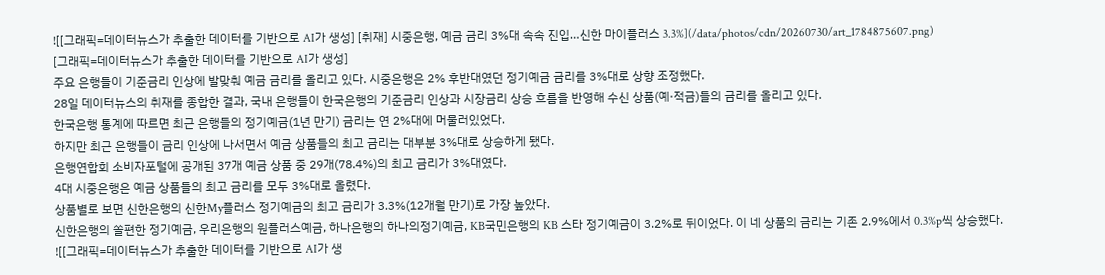![[그래픽=데이터뉴스가 추출한 데이터를 기반으로 AI가 생성] [취재] 시중은행, 예금 금리 3%대 속속 진입…신한 마이플러스 3.3%](/data/photos/cdn/20260730/art_1784875607.png)
[그래픽=데이터뉴스가 추출한 데이터를 기반으로 AI가 생성]
주요 은행들이 기준금리 인상에 발맞춰 예금 금리를 올리고 있다. 시중은행은 2% 후반대였던 정기예금 금리를 3%대로 상향 조정했다.
28일 데이터뉴스의 취재를 종합한 결과, 국내 은행들이 한국은행의 기준금리 인상과 시장금리 상승 흐름을 반영해 수신 상품(예·적금)들의 금리를 올리고 있다.
한국은행 통계에 따르면 최근 은행들의 정기예금(1년 만기) 금리는 연 2%대에 머물러있었다.
하지만 최근 은행들이 금리 인상에 나서면서 예금 상품들의 최고 금리는 대부분 3%대로 상승하게 됐다.
은행연합회 소비자포털에 공개된 37개 예금 상품 중 29개(78.4%)의 최고 금리가 3%대였다.
4대 시중은행은 예금 상품들의 최고 금리를 모두 3%대로 올렸다.
상품별로 보면 신한은행의 신한My플러스 정기예금의 최고 금리가 3.3%(12개월 만기)로 가장 높았다.
신한은행의 쏠편한 정기예금, 우리은행의 원플러스예금, 하나은행의 하나의정기예금, KB국민은행의 KB 스타 정기예금이 3.2%로 뒤이었다. 이 네 상품의 금리는 기존 2.9%에서 0.3%p씩 상승했다.
![[그래픽=데이터뉴스가 추출한 데이터를 기반으로 AI가 생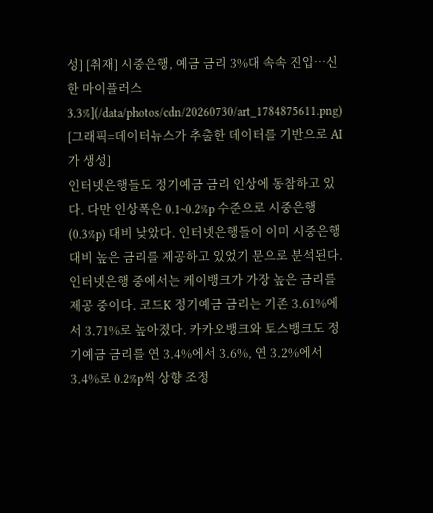성] [취재] 시중은행, 예금 금리 3%대 속속 진입…신한 마이플러스 3.3%](/data/photos/cdn/20260730/art_1784875611.png)
[그래픽=데이터뉴스가 추출한 데이터를 기반으로 AI가 생성]
인터넷은행들도 정기예금 금리 인상에 동참하고 있다. 다만 인상폭은 0.1~0.2%p 수준으로 시중은행(0.3%p) 대비 낮았다. 인터넷은행들이 이미 시중은행 대비 높은 금리를 제공하고 있었기 문으로 분석된다.
인터넷은행 중에서는 케이뱅크가 가장 높은 금리를 제공 중이다. 코드K 정기예금 금리는 기존 3.61%에서 3.71%로 높아졌다. 카카오뱅크와 토스뱅크도 정기예금 금리를 연 3.4%에서 3.6%, 연 3.2%에서 3.4%로 0.2%p씩 상향 조정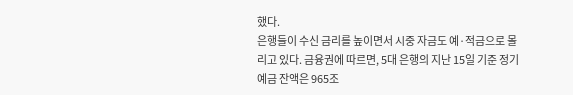했다.
은행들이 수신 금리를 높이면서 시중 자금도 예·적금으로 몰리고 있다. 금융권에 따르면, 5대 은행의 지난 15일 기준 정기예금 잔액은 965조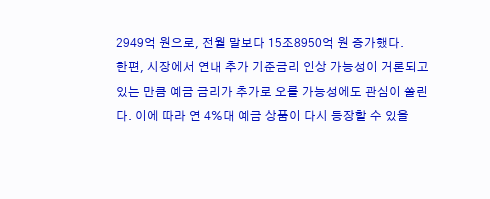2949억 원으로, 전월 말보다 15조8950억 원 증가했다.
한편, 시장에서 연내 추가 기준금리 인상 가능성이 거론되고 있는 만큼 예금 금리가 추가로 오를 가능성에도 관심이 쏠린다. 이에 따라 연 4%대 예금 상품이 다시 등장할 수 있을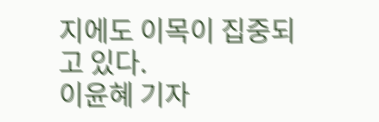지에도 이목이 집중되고 있다.
이윤혜 기자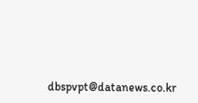dbspvpt@datanews.co.kr